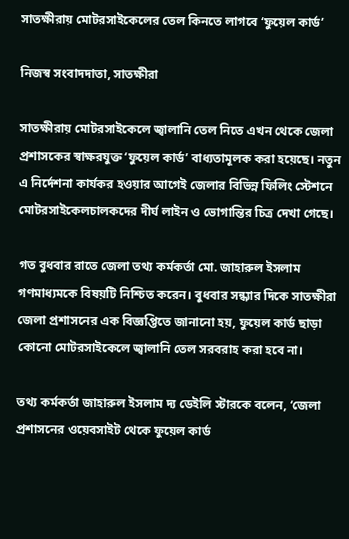সাতক্ষীরায় মোটরসাইকেলের তেল কিনতে লাগবে ‘ফুয়েল কার্ড’

নিজস্ব সংবাদদাতা, সাতক্ষীরা

সাতক্ষীরায় মোটরসাইকেলে জ্বালানি তেল নিতে এখন থেকে জেলা প্রশাসকের স্বাক্ষরযুক্ত ‘ফুয়েল কার্ড’ বাধ্যতামূলক করা হয়েছে। নতুন এ নির্দেশনা কার্যকর হওয়ার আগেই জেলার বিভিন্ন ফিলিং স্টেশনে মোটরসাইকেলচালকদের দীর্ঘ লাইন ও ভোগান্তির চিত্র দেখা গেছে।

গত বুধবার রাতে জেলা তথ্য কর্মকর্তা মো. জাহারুল ইসলাম গণমাধ্যমকে বিষয়টি নিশ্চিত করেন। বুধবার সন্ধ্যার দিকে সাতক্ষীরা জেলা প্রশাসনের এক বিজ্ঞপ্তিতে জানানো হয়, ফুয়েল কার্ড ছাড়া কোনো মোটরসাইকেলে জ্বালানি তেল সরবরাহ করা হবে না।

তথ্য কর্মকর্তা জাহারুল ইসলাম দ্য ডেইলি স্টারকে বলেন, ‘জেলা প্রশাসনের ওয়েবসাইট থেকে ফুয়েল কার্ড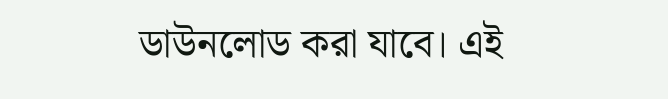ডাউনলোড করা যাবে। এই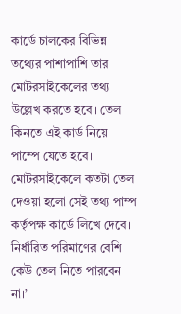কার্ডে চালকের বিভিন্ন তথ্যের পাশাপাশি তার মোটরসাইকেলের তথ্য উল্লেখ করতে হবে। তেল কিনতে এই কার্ড নিয়ে পাম্পে যেতে হবে। মোটরসাইকেলে কতটা তেল দেওয়া হলো সেই তথ্য পাম্প কর্তৃপক্ষ কার্ডে লিখে দেবে। নির্ধারিত পরিমাণের বেশি কেউ তেল নিতে পারবেন না।’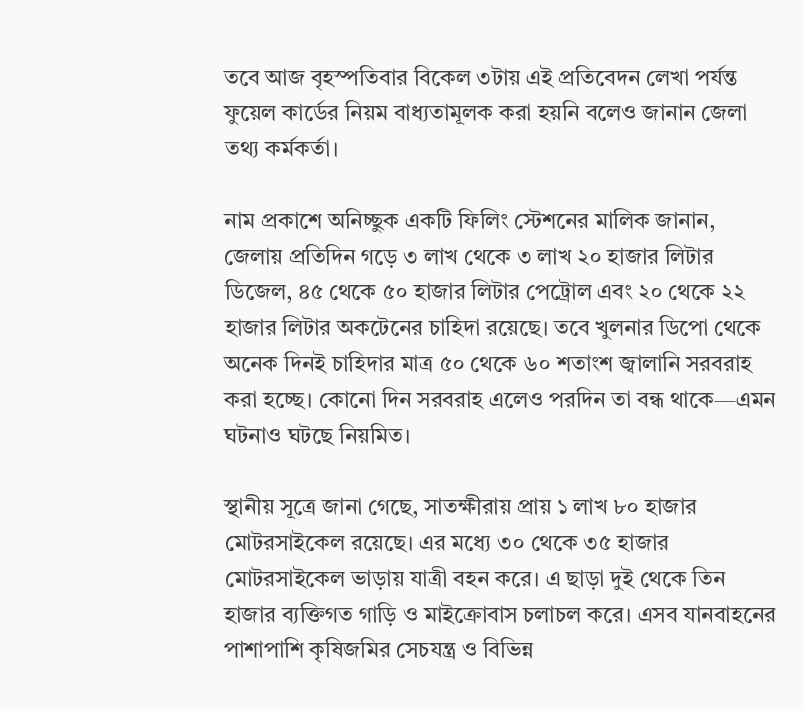তবে আজ বৃহস্পতিবার বিকেল ৩টায় এই প্রতিবেদন লেখা পর্যন্ত ফুয়েল কার্ডের নিয়ম বাধ্যতামূলক করা হয়নি বলেও জানান জেলা তথ্য কর্মকর্তা।

নাম প্রকাশে অনিচ্ছুক একটি ফিলিং স্টেশনের মালিক জানান, জেলায় প্রতিদিন গড়ে ৩ লাখ থেকে ৩ লাখ ২০ হাজার লিটার ডিজেল, ৪৫ থেকে ৫০ হাজার লিটার পেট্রোল এবং ২০ থেকে ২২ হাজার লিটার অকটেনের চাহিদা রয়েছে। তবে খুলনার ডিপো থেকে অনেক দিনই চাহিদার মাত্র ৫০ থেকে ৬০ শতাংশ জ্বালানি সরবরাহ করা হচ্ছে। কোনো দিন সরবরাহ এলেও পরদিন তা বন্ধ থাকে—এমন ঘটনাও ঘটছে নিয়মিত।

স্থানীয় সূত্রে জানা গেছে, সাতক্ষীরায় প্রায় ১ লাখ ৮০ হাজার মোটরসাইকেল রয়েছে। এর মধ্যে ৩০ থেকে ৩৫ হাজার মোটরসাইকেল ভাড়ায় যাত্রী বহন করে। এ ছাড়া দুই থেকে তিন হাজার ব্যক্তিগত গাড়ি ও মাইক্রোবাস চলাচল করে। এসব যানবাহনের পাশাপাশি কৃষিজমির সেচযন্ত্র ও বিভিন্ন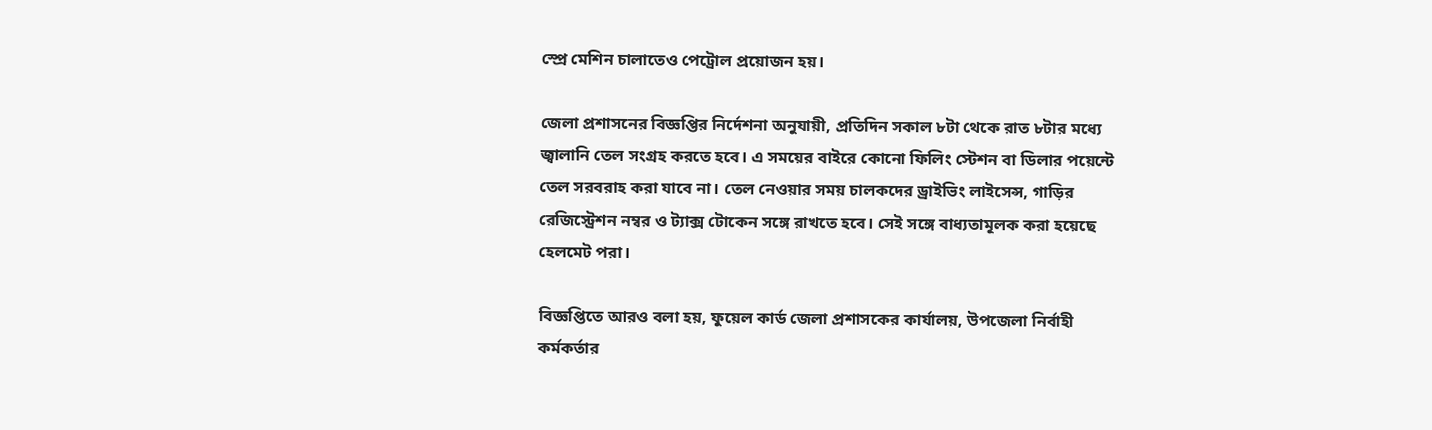স্প্রে মেশিন চালাতেও পেট্রোল প্রয়োজন হয়।

জেলা প্রশাসনের বিজ্ঞপ্তির নির্দেশনা অনুযায়ী, প্রতিদিন সকাল ৮টা থেকে রাত ৮টার মধ্যে জ্বালানি তেল সংগ্রহ করতে হবে। এ সময়ের বাইরে কোনো ফিলিং স্টেশন বা ডিলার পয়েন্টে তেল সরবরাহ করা যাবে না। তেল নেওয়ার সময় চালকদের ড্রাইভিং লাইসেন্স, গাড়ির রেজিস্ট্রেশন নম্বর ও ট্যাক্স টোকেন সঙ্গে রাখতে হবে। সেই সঙ্গে বাধ্যতামূলক করা হয়েছে হেলমেট পরা।

বিজ্ঞপ্তিতে আরও বলা হয়, ফুয়েল কার্ড জেলা প্রশাসকের কার্যালয়, উপজেলা নির্বাহী কর্মকর্তার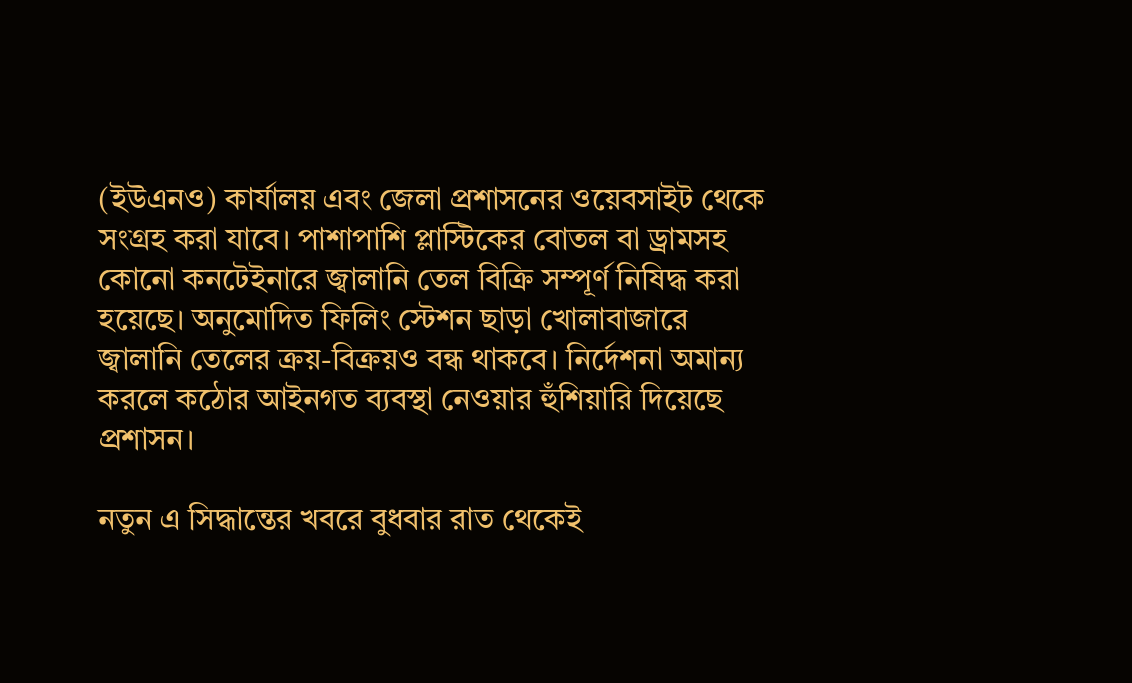(ইউএনও) কার্যালয় এবং জেলা প্রশাসনের ওয়েবসাইট থেকে সংগ্রহ করা যাবে। পাশাপাশি প্লাস্টিকের বোতল বা ড্রামসহ কোনো কনটেইনারে জ্বালানি তেল বিক্রি সম্পূর্ণ নিষিদ্ধ করা হয়েছে। অনুমোদিত ফিলিং স্টেশন ছাড়া খোলাবাজারে জ্বালানি তেলের ক্রয়-বিক্রয়ও বন্ধ থাকবে। নির্দেশনা অমান্য করলে কঠোর আইনগত ব্যবস্থা নেওয়ার হুঁশিয়ারি দিয়েছে প্রশাসন।

নতুন এ সিদ্ধান্তের খবরে বুধবার রাত থেকেই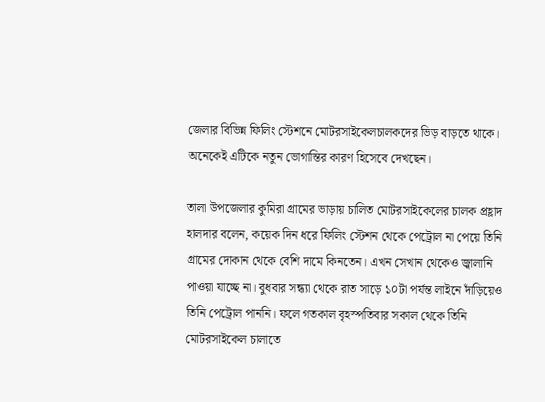জেলার বিভিন্ন ফিলিং স্টেশনে মোটরসাইকেলচালকদের ভিড় বাড়তে থাকে। অনেকেই এটিকে নতুন ভোগান্তির কারণ হিসেবে দেখছেন।

তালা উপজেলার কুমিরা গ্রামের ভাড়ায় চালিত মোটরসাইকেলের চালক প্রহ্লাদ হালদার বলেন, কয়েক দিন ধরে ফিলিং স্টেশন থেকে পেট্রোল না পেয়ে তিনি গ্রামের দোকান থেকে বেশি দামে কিনতেন। এখন সেখান থেকেও জ্বালানি পাওয়া যাচ্ছে না। বুধবার সন্ধ্যা থেকে রাত সাড়ে ১০টা পর্যন্ত লাইনে দাঁড়িয়েও তিনি পেট্রোল পাননি। ফলে গতকাল বৃহস্পতিবার সকাল থেকে তিনি মোটরসাইকেল চালাতে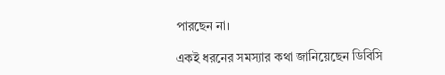পারছেন না।

একই ধরনের সমস্যার কথা জানিয়েছেন ডিবিসি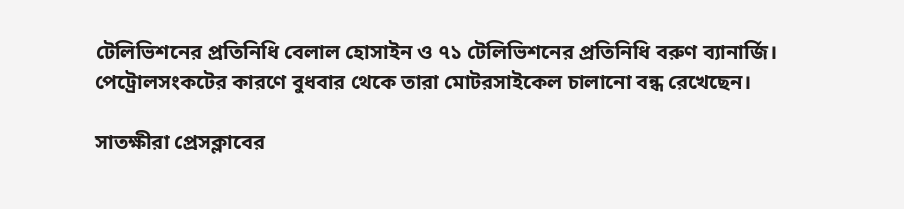টেলিভিশনের প্রতিনিধি বেলাল হোসাইন ও ৭১ টেলিভিশনের প্রতিনিধি বরুণ ব্যানার্জি। পেট্রোলসংকটের কারণে বুধবার থেকে তারা মোটরসাইকেল চালানো বন্ধ রেখেছেন।

সাতক্ষীরা প্রেসক্লাবের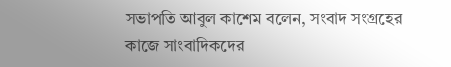সভাপতি আবুল কাশেম বলেন, সংবাদ সংগ্রহের কাজে সাংবাদিকদের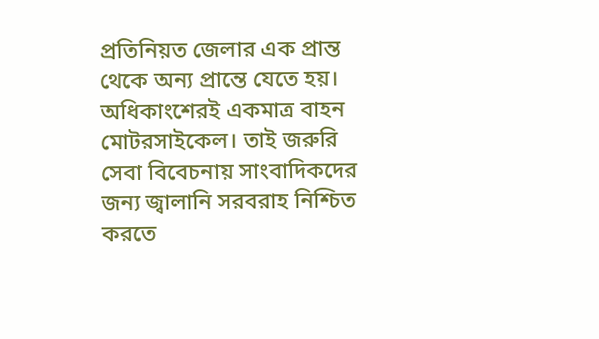প্রতিনিয়ত জেলার এক প্রান্ত থেকে অন্য প্রান্তে যেতে হয়। অধিকাংশেরই একমাত্র বাহন মোটরসাইকেল। তাই জরুরি সেবা বিবেচনায় সাংবাদিকদের জন্য জ্বালানি সরবরাহ নিশ্চিত করতে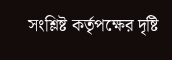সংশ্লিষ্ট কর্তৃপক্ষের দৃষ্টি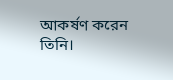আকর্ষণ করেন তিনি।